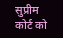सुप्रीम कोर्ट को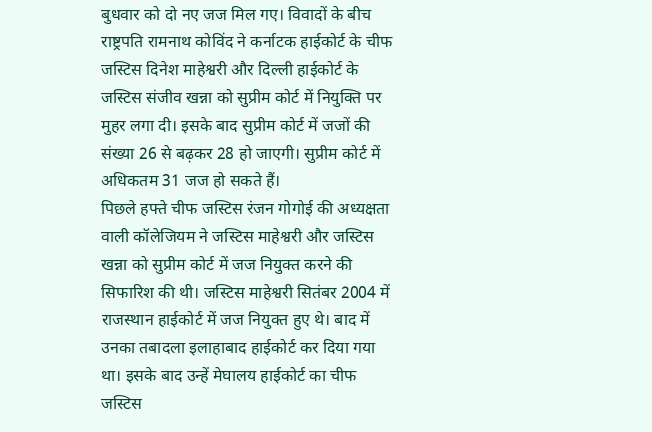बुधवार को दो नए जज मिल गए। विवादों के बीच राष्ट्रपति रामनाथ कोविंद ने कर्नाटक हाईकोर्ट के चीफ जस्टिस दिनेश माहेश्वरी और दिल्ली हाईकोर्ट के जस्टिस संजीव खन्ना को सुप्रीम कोर्ट में नियुक्ति पर मुहर लगा दी। इसके बाद सुप्रीम कोर्ट में जजों की संख्या 26 से बढ़कर 28 हो जाएगी। सुप्रीम कोर्ट में अधिकतम 31 जज हो सकते हैं।
पिछले हफ्ते चीफ जस्टिस रंजन गोगोई की अध्यक्षता वाली कॉलेजियम ने जस्टिस माहेश्वरी और जस्टिस खन्ना को सुप्रीम कोर्ट में जज नियुक्त करने की सिफारिश की थी। जस्टिस माहेश्वरी सितंबर 2004 में राजस्थान हाईकोर्ट में जज नियुक्त हुए थे। बाद में उनका तबादला इलाहाबाद हाईकोर्ट कर दिया गया था। इसके बाद उन्हें मेघालय हाईकोर्ट का चीफ जस्टिस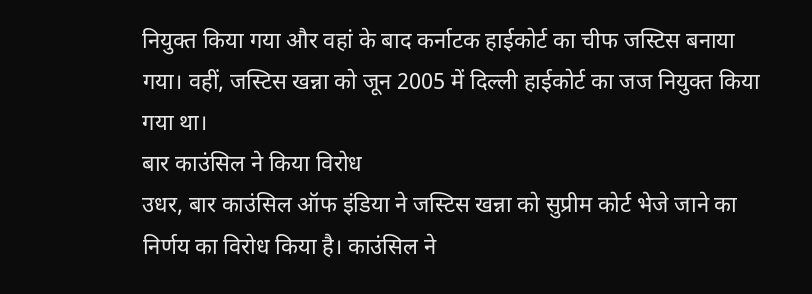नियुक्त किया गया और वहां के बाद कर्नाटक हाईकोर्ट का चीफ जस्टिस बनाया गया। वहीं, जस्टिस खन्ना को जून 2005 में दिल्ली हाईकोर्ट का जज नियुक्त किया गया था।
बार काउंसिल ने किया विरोध
उधर, बार काउंसिल ऑफ इंडिया ने जस्टिस खन्ना को सुप्रीम कोर्ट भेजे जाने का निर्णय का विरोध किया है। काउंसिल ने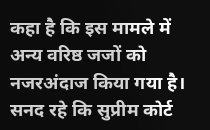कहा है कि इस मामले में अन्य वरिष्ठ जजों को नजरअंदाज किया गया है। सनद रहे कि सुप्रीम कोर्ट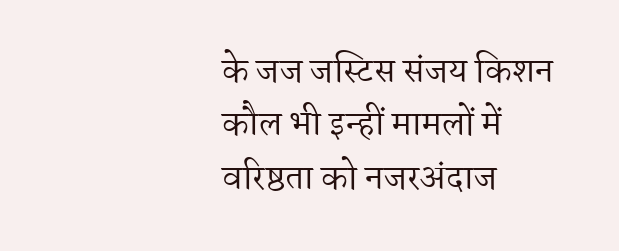के जज जस्टिस संजय किशन कौल भी इन्हीं मामलों में वरिष्ठता को नजरअंदाज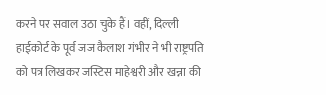करने पर सवाल उठा चुके हैं। वहीं, दिल्ली हाईकोर्ट के पूर्व जज कैलाश गंभीर ने भी राष्ट्रपति को पत्र लिखकर जस्टिस माहेश्वरी और खन्ना की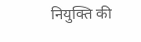नियुक्ति की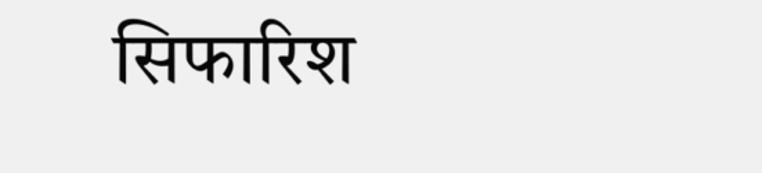सिफारिश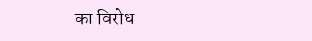का विरोध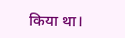किया था।